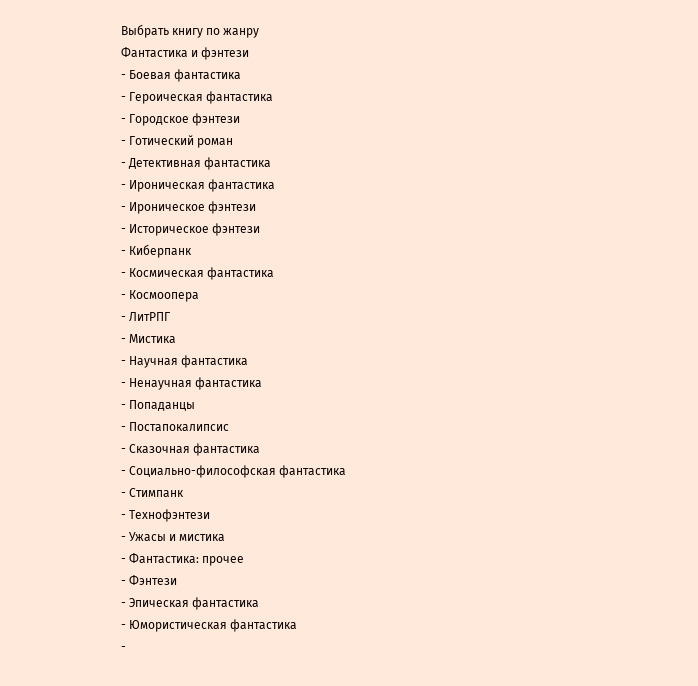Выбрать книгу по жанру
Фантастика и фэнтези
- Боевая фантастика
- Героическая фантастика
- Городское фэнтези
- Готический роман
- Детективная фантастика
- Ироническая фантастика
- Ироническое фэнтези
- Историческое фэнтези
- Киберпанк
- Космическая фантастика
- Космоопера
- ЛитРПГ
- Мистика
- Научная фантастика
- Ненаучная фантастика
- Попаданцы
- Постапокалипсис
- Сказочная фантастика
- Социально-философская фантастика
- Стимпанк
- Технофэнтези
- Ужасы и мистика
- Фантастика: прочее
- Фэнтези
- Эпическая фантастика
- Юмористическая фантастика
-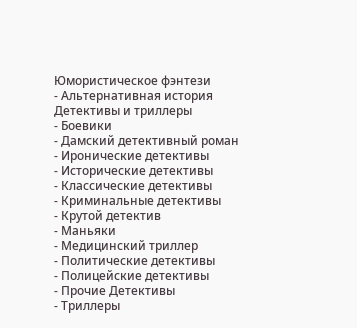Юмористическое фэнтези
- Альтернативная история
Детективы и триллеры
- Боевики
- Дамский детективный роман
- Иронические детективы
- Исторические детективы
- Классические детективы
- Криминальные детективы
- Крутой детектив
- Маньяки
- Медицинский триллер
- Политические детективы
- Полицейские детективы
- Прочие Детективы
- Триллеры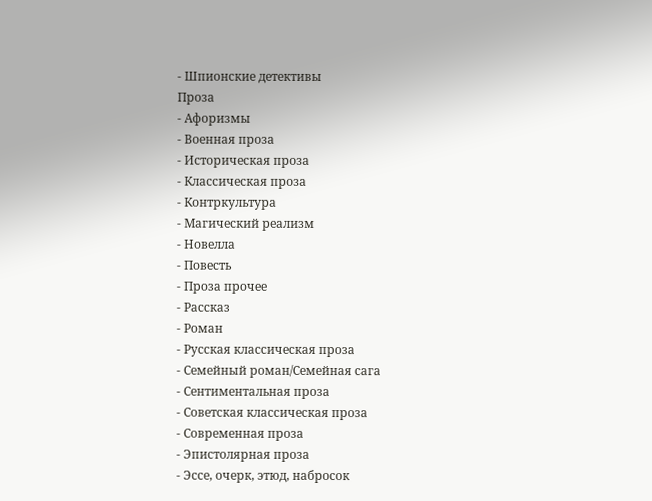- Шпионские детективы
Проза
- Афоризмы
- Военная проза
- Историческая проза
- Классическая проза
- Контркультура
- Магический реализм
- Новелла
- Повесть
- Проза прочее
- Рассказ
- Роман
- Русская классическая проза
- Семейный роман/Семейная сага
- Сентиментальная проза
- Советская классическая проза
- Современная проза
- Эпистолярная проза
- Эссе, очерк, этюд, набросок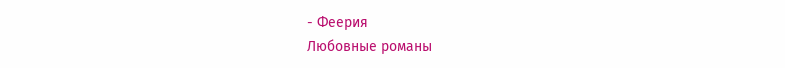- Феерия
Любовные романы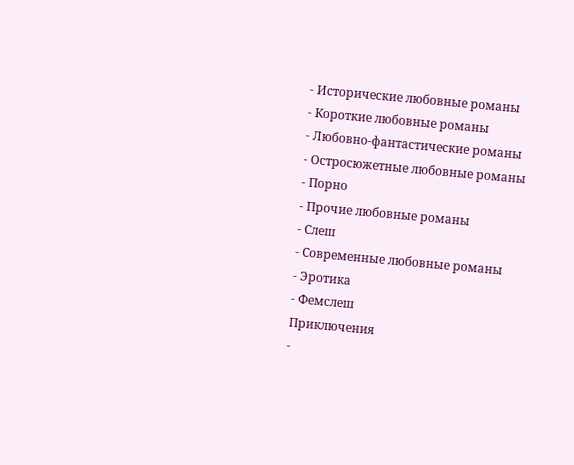- Исторические любовные романы
- Короткие любовные романы
- Любовно-фантастические романы
- Остросюжетные любовные романы
- Порно
- Прочие любовные романы
- Слеш
- Современные любовные романы
- Эротика
- Фемслеш
Приключения
-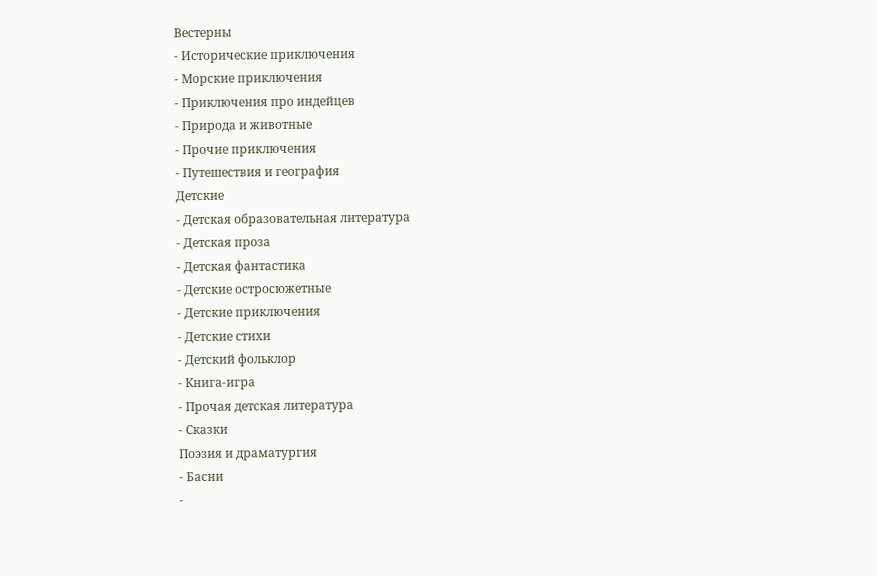Вестерны
- Исторические приключения
- Морские приключения
- Приключения про индейцев
- Природа и животные
- Прочие приключения
- Путешествия и география
Детские
- Детская образовательная литература
- Детская проза
- Детская фантастика
- Детские остросюжетные
- Детские приключения
- Детские стихи
- Детский фольклор
- Книга-игра
- Прочая детская литература
- Сказки
Поэзия и драматургия
- Басни
-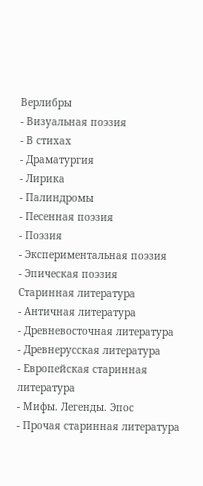Верлибры
- Визуальная поэзия
- В стихах
- Драматургия
- Лирика
- Палиндромы
- Песенная поэзия
- Поэзия
- Экспериментальная поэзия
- Эпическая поэзия
Старинная литература
- Античная литература
- Древневосточная литература
- Древнерусская литература
- Европейская старинная литература
- Мифы. Легенды. Эпос
- Прочая старинная литература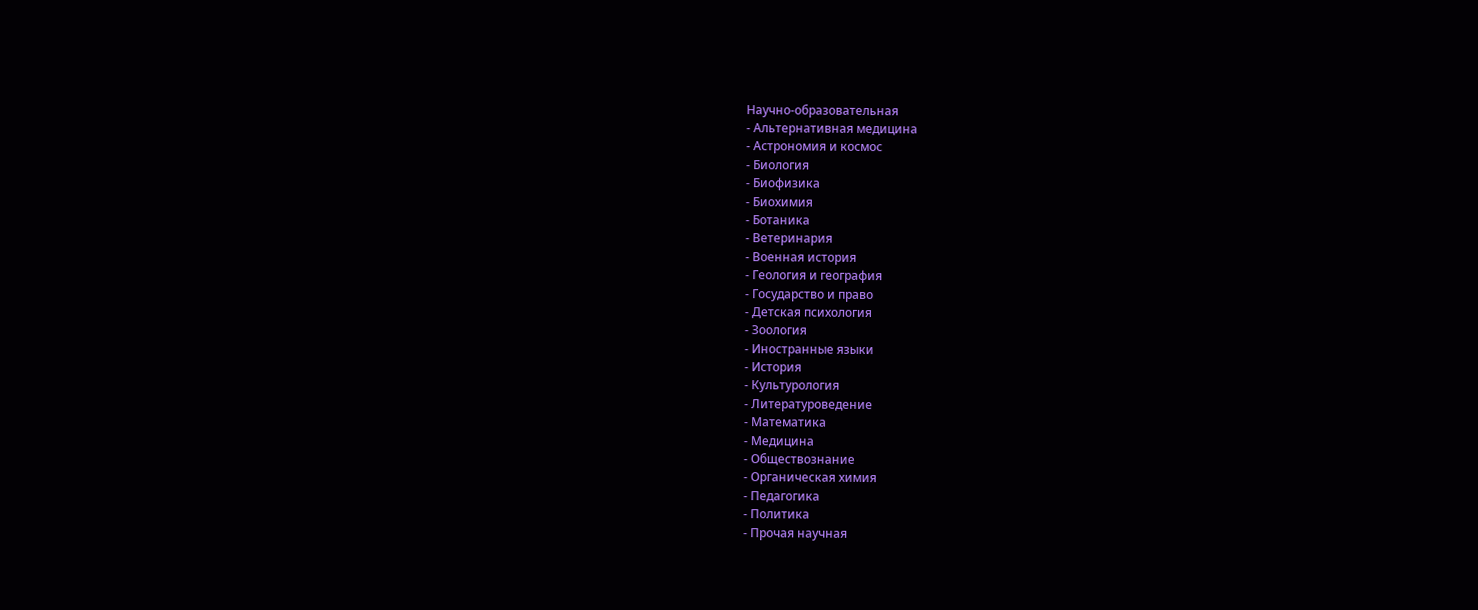Научно-образовательная
- Альтернативная медицина
- Астрономия и космос
- Биология
- Биофизика
- Биохимия
- Ботаника
- Ветеринария
- Военная история
- Геология и география
- Государство и право
- Детская психология
- Зоология
- Иностранные языки
- История
- Культурология
- Литературоведение
- Математика
- Медицина
- Обществознание
- Органическая химия
- Педагогика
- Политика
- Прочая научная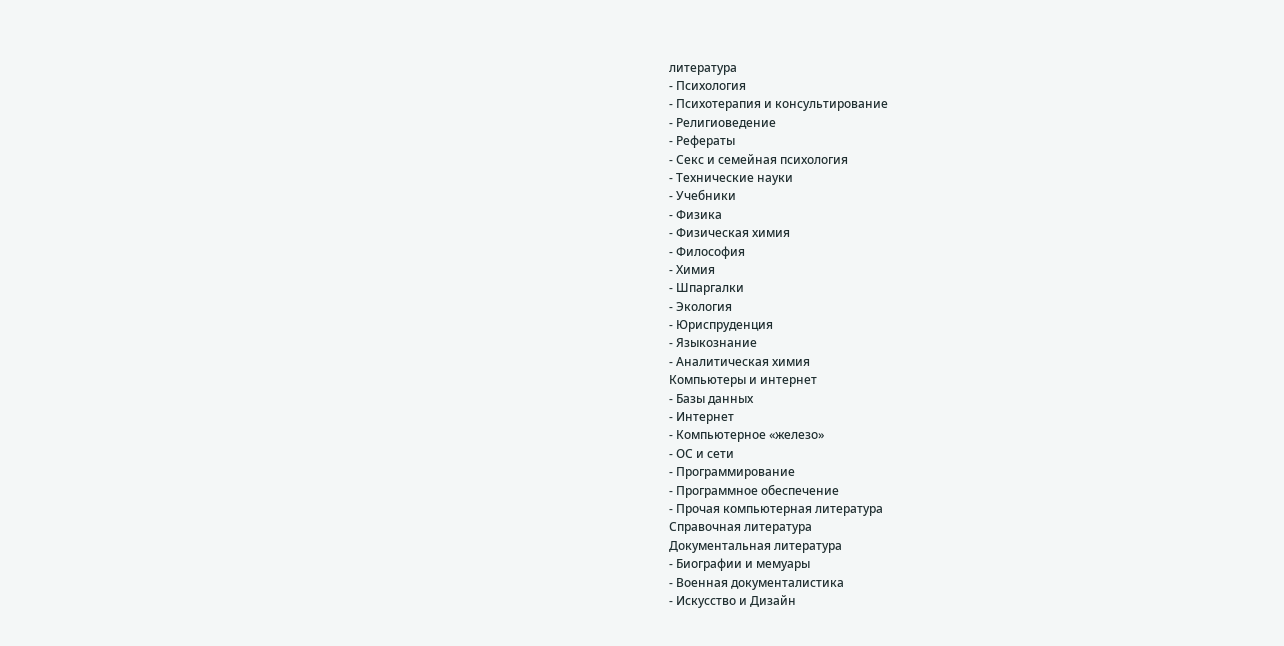литература
- Психология
- Психотерапия и консультирование
- Религиоведение
- Рефераты
- Секс и семейная психология
- Технические науки
- Учебники
- Физика
- Физическая химия
- Философия
- Химия
- Шпаргалки
- Экология
- Юриспруденция
- Языкознание
- Аналитическая химия
Компьютеры и интернет
- Базы данных
- Интернет
- Компьютерное «железо»
- ОС и сети
- Программирование
- Программное обеспечение
- Прочая компьютерная литература
Справочная литература
Документальная литература
- Биографии и мемуары
- Военная документалистика
- Искусство и Дизайн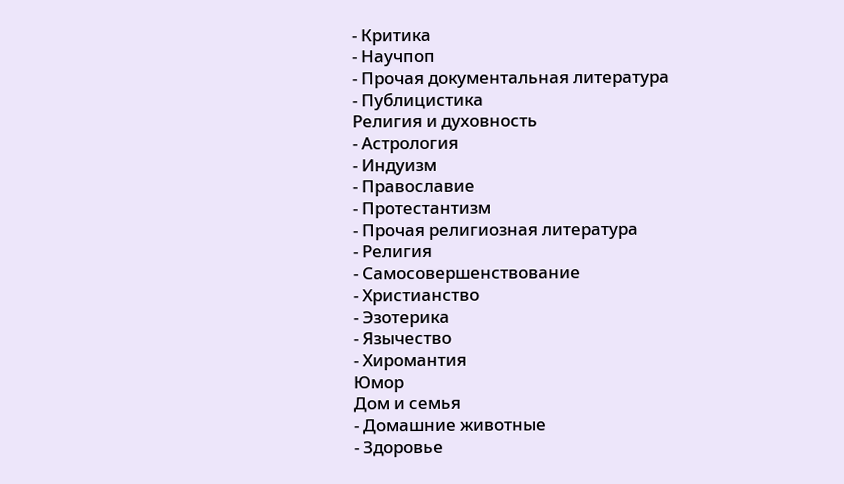- Критика
- Научпоп
- Прочая документальная литература
- Публицистика
Религия и духовность
- Астрология
- Индуизм
- Православие
- Протестантизм
- Прочая религиозная литература
- Религия
- Самосовершенствование
- Христианство
- Эзотерика
- Язычество
- Хиромантия
Юмор
Дом и семья
- Домашние животные
- Здоровье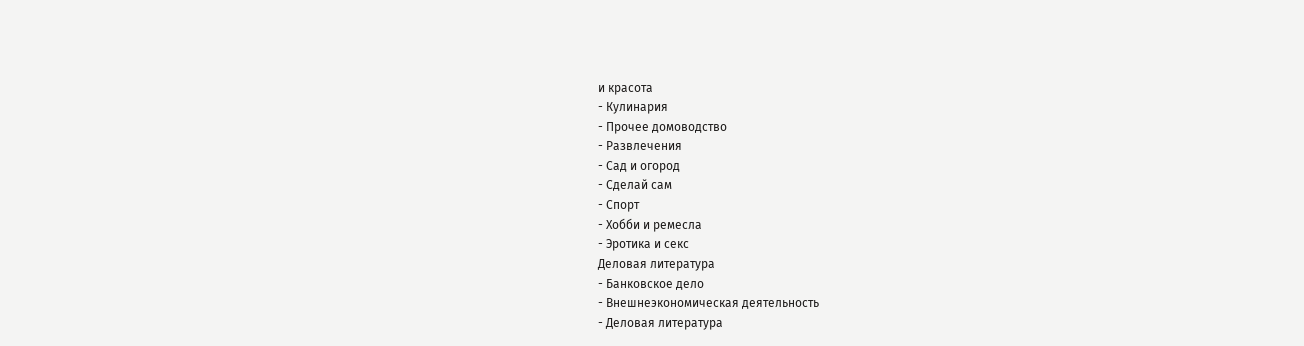и красота
- Кулинария
- Прочее домоводство
- Развлечения
- Сад и огород
- Сделай сам
- Спорт
- Хобби и ремесла
- Эротика и секс
Деловая литература
- Банковское дело
- Внешнеэкономическая деятельность
- Деловая литература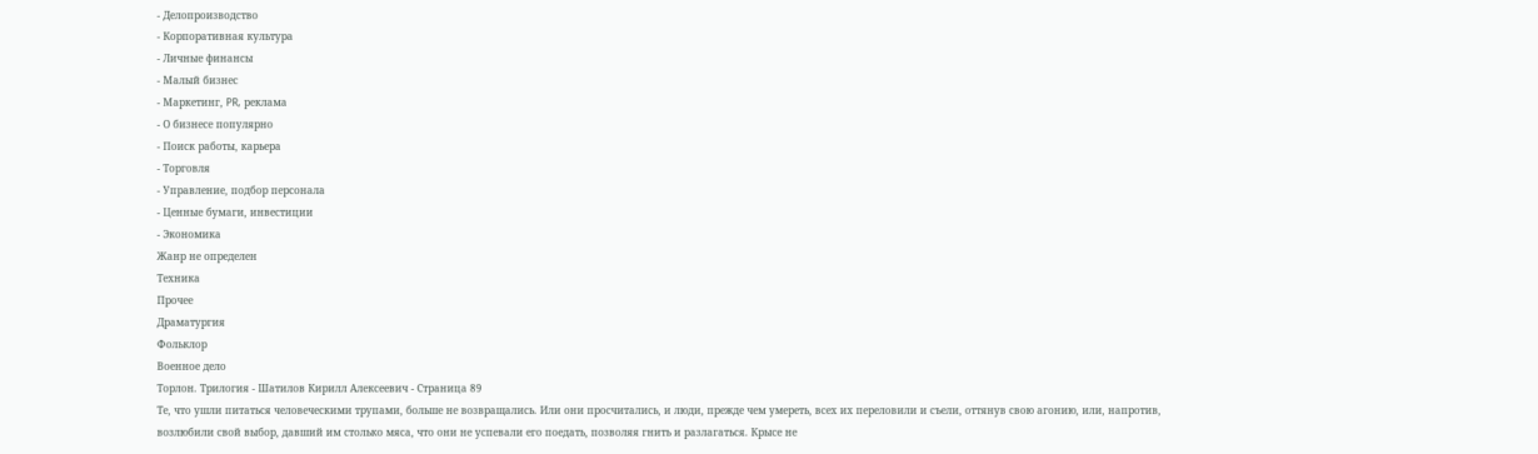- Делопроизводство
- Корпоративная культура
- Личные финансы
- Малый бизнес
- Маркетинг, PR, реклама
- О бизнесе популярно
- Поиск работы, карьера
- Торговля
- Управление, подбор персонала
- Ценные бумаги, инвестиции
- Экономика
Жанр не определен
Техника
Прочее
Драматургия
Фольклор
Военное дело
Торлон. Трилогия - Шатилов Кирилл Алексеевич - Страница 89
Те, что ушли питаться человеческими трупами, больше не возвращались. Или они просчитались, и люди, прежде чем умереть, всех их переловили и съели, оттянув свою агонию, или, напротив, возлюбили свой выбор, давший им столько мяса, что они не успевали его поедать, позволяя гнить и разлагаться. Крысе не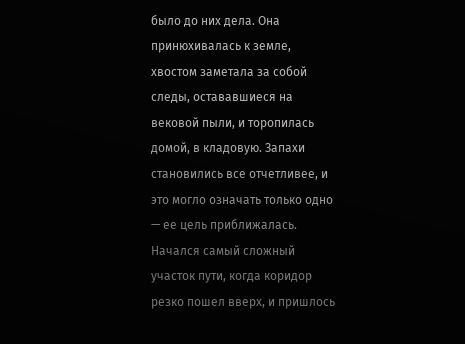было до них дела. Она принюхивалась к земле, хвостом заметала за собой следы, остававшиеся на вековой пыли, и торопилась домой, в кладовую. Запахи становились все отчетливее, и это могло означать только одно — ее цель приближалась. Начался самый сложный участок пути, когда коридор резко пошел вверх, и пришлось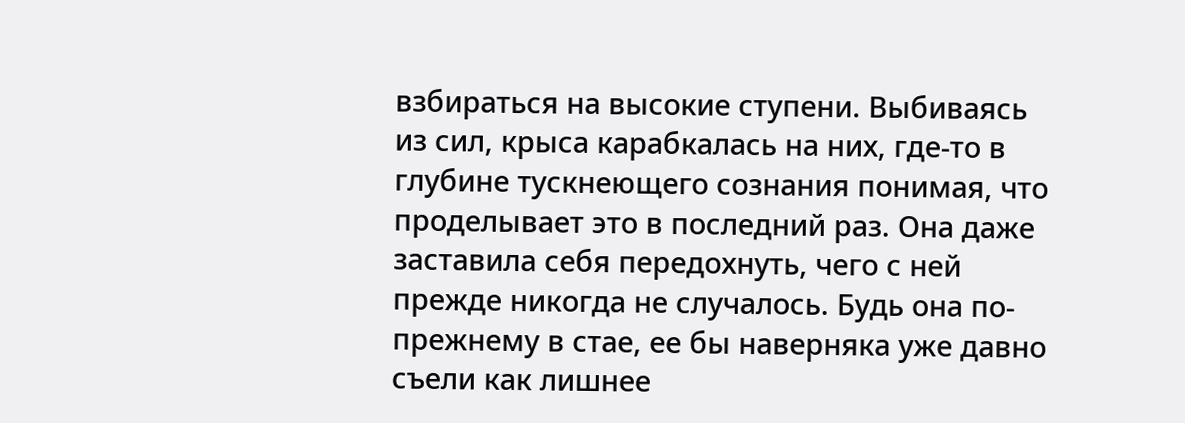взбираться на высокие ступени. Выбиваясь из сил, крыса карабкалась на них, где-то в глубине тускнеющего сознания понимая, что проделывает это в последний раз. Она даже заставила себя передохнуть, чего с ней прежде никогда не случалось. Будь она по-прежнему в стае, ее бы наверняка уже давно съели как лишнее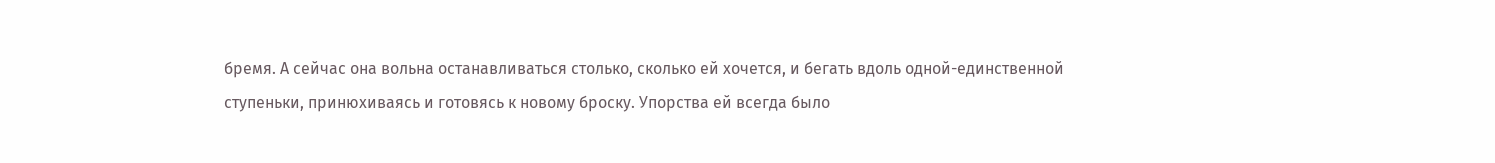бремя. А сейчас она вольна останавливаться столько, сколько ей хочется, и бегать вдоль одной-единственной ступеньки, принюхиваясь и готовясь к новому броску. Упорства ей всегда было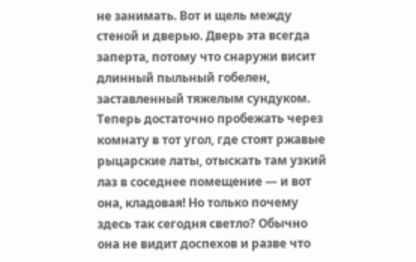не занимать. Вот и щель между стеной и дверью. Дверь эта всегда заперта, потому что снаружи висит длинный пыльный гобелен, заставленный тяжелым сундуком. Теперь достаточно пробежать через комнату в тот угол, где стоят ржавые рыцарские латы, отыскать там узкий лаз в соседнее помещение — и вот она, кладовая! Но только почему здесь так сегодня светло? Обычно она не видит доспехов и разве что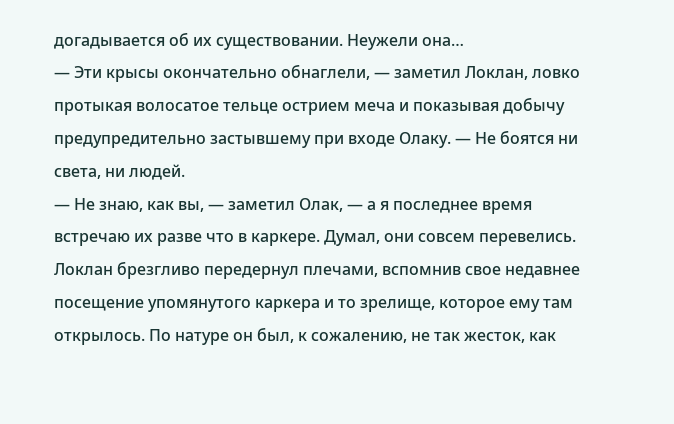догадывается об их существовании. Неужели она…
— Эти крысы окончательно обнаглели, — заметил Локлан, ловко протыкая волосатое тельце острием меча и показывая добычу предупредительно застывшему при входе Олаку. — Не боятся ни света, ни людей.
— Не знаю, как вы, — заметил Олак, — а я последнее время встречаю их разве что в каркере. Думал, они совсем перевелись.
Локлан брезгливо передернул плечами, вспомнив свое недавнее посещение упомянутого каркера и то зрелище, которое ему там открылось. По натуре он был, к сожалению, не так жесток, как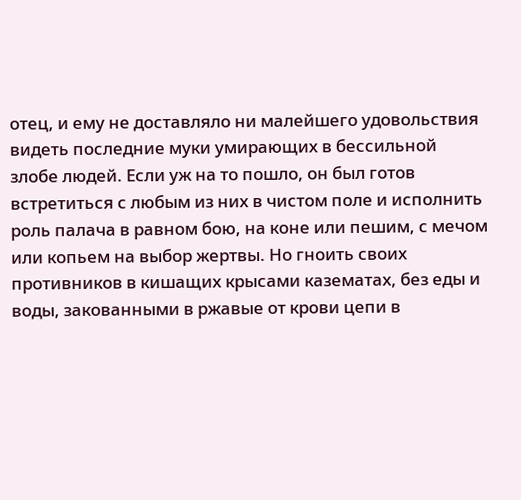отец, и ему не доставляло ни малейшего удовольствия видеть последние муки умирающих в бессильной злобе людей. Если уж на то пошло, он был готов встретиться с любым из них в чистом поле и исполнить роль палача в равном бою, на коне или пешим, с мечом или копьем на выбор жертвы. Но гноить своих противников в кишащих крысами казематах, без еды и воды, закованными в ржавые от крови цепи в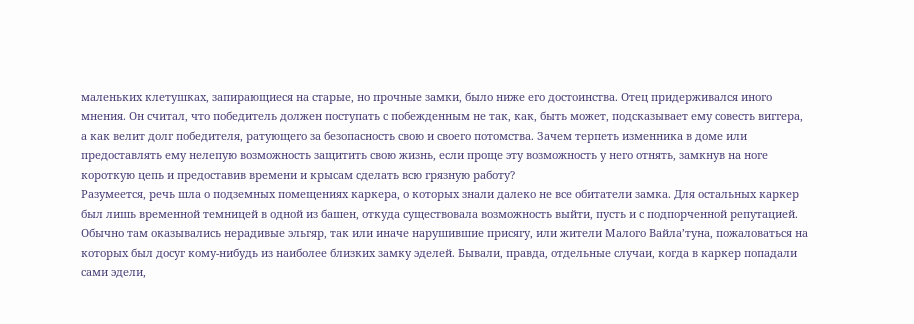маленьких клетушках, запирающиеся на старые, но прочные замки, было ниже его достоинства. Отец придерживался иного мнения. Он считал, что победитель должен поступать с побежденным не так, как, быть может, подсказывает ему совесть виггера, а как велит долг победителя, ратующего за безопасность свою и своего потомства. Зачем терпеть изменника в доме или предоставлять ему нелепую возможность защитить свою жизнь, если проще эту возможность у него отнять, замкнув на ноге короткую цепь и предоставив времени и крысам сделать всю грязную работу?
Разумеется, речь шла о подземных помещениях каркера, о которых знали далеко не все обитатели замка. Для остальных каркер был лишь временной темницей в одной из башен, откуда существовала возможность выйти, пусть и с подпорченной репутацией. Обычно там оказывались нерадивые эльгяр, так или иначе нарушившие присягу, или жители Малого Вайла’туна, пожаловаться на которых был досуг кому-нибудь из наиболее близких замку эделей. Бывали, правда, отдельные случаи, когда в каркер попадали сами эдели,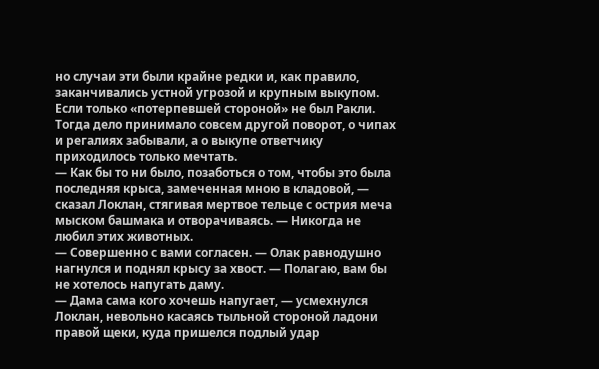но случаи эти были крайне редки и, как правило, заканчивались устной угрозой и крупным выкупом. Если только «потерпевшей стороной» не был Ракли. Тогда дело принимало совсем другой поворот, о чипах и регалиях забывали, а о выкупе ответчику приходилось только мечтать.
— Как бы то ни было, позаботься о том, чтобы это была последняя крыса, замеченная мною в кладовой, — сказал Локлан, стягивая мертвое тельце с острия меча мыском башмака и отворачиваясь. — Никогда не любил этих животных.
— Совершенно с вами согласен. — Олак равнодушно нагнулся и поднял крысу за хвост. — Полагаю, вам бы не хотелось напугать даму.
— Дама сама кого хочешь напугает, — усмехнулся Локлан, невольно касаясь тыльной стороной ладони правой щеки, куда пришелся подлый удар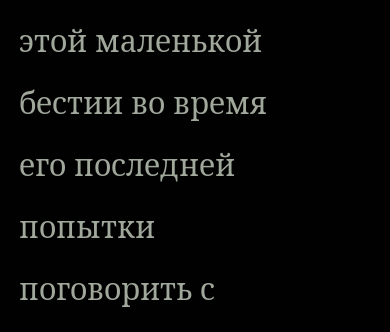этой маленькой бестии во время его последней попытки поговорить с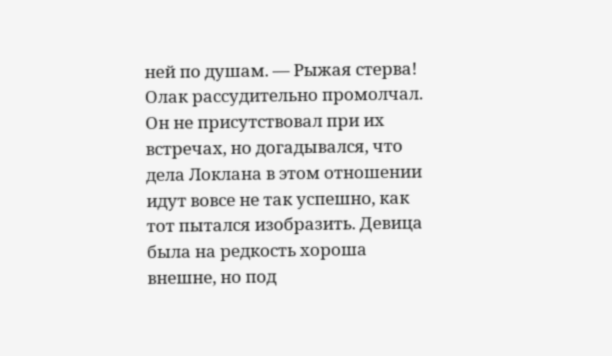ней по душам. — Рыжая стерва!
Олак рассудительно промолчал.
Он не присутствовал при их встречах, но догадывался, что дела Локлана в этом отношении идут вовсе не так успешно, как тот пытался изобразить. Девица была на редкость хороша внешне, но под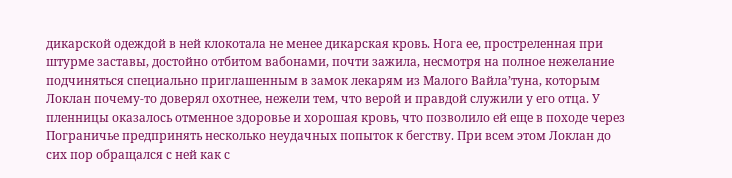дикарской одеждой в ней клокотала не менее дикарская кровь. Нога ее, простреленная при штурме заставы, достойно отбитом вабонами, почти зажила, несмотря на полное нежелание подчиняться специально приглашенным в замок лекарям из Малого Вайла’туна, которым Локлан почему-то доверял охотнее, нежели тем, что верой и правдой служили у его отца. У пленницы оказалось отменное здоровье и хорошая кровь, что позволило ей еще в походе через Пограничье предпринять несколько неудачных попыток к бегству. При всем этом Локлан до сих пор обращался с ней как с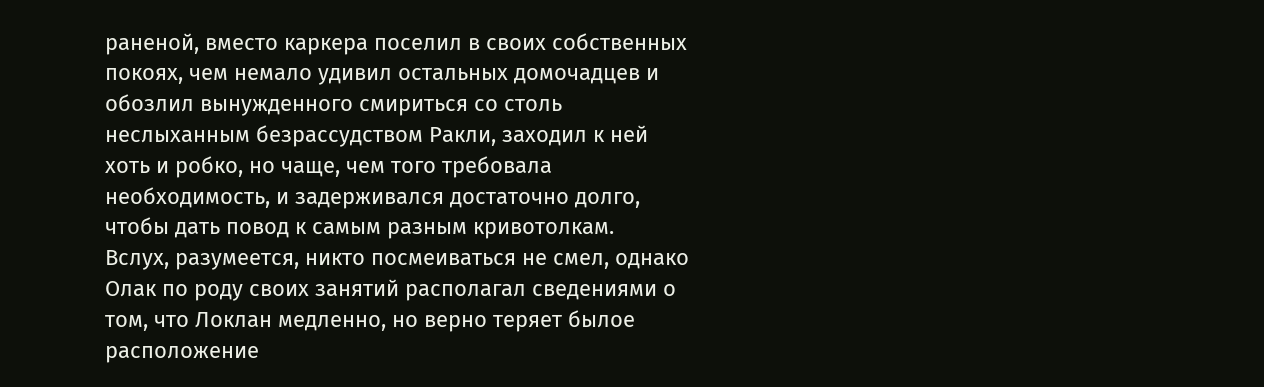раненой, вместо каркера поселил в своих собственных покоях, чем немало удивил остальных домочадцев и обозлил вынужденного смириться со столь неслыханным безрассудством Ракли, заходил к ней хоть и робко, но чаще, чем того требовала необходимость, и задерживался достаточно долго, чтобы дать повод к самым разным кривотолкам.
Вслух, разумеется, никто посмеиваться не смел, однако Олак по роду своих занятий располагал сведениями о том, что Локлан медленно, но верно теряет былое расположение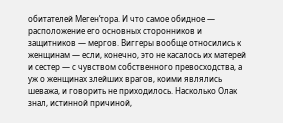обитателей Меген’тора. И что самое обидное — расположение его основных сторонников и защитников — мергов. Виггеры вообще относились к женщинам — если, конечно, это не касалось их матерей и сестер — с чувством собственного превосходства, а уж о женщинах злейших врагов, коими являлись шеважа, и говорить не приходилось. Насколько Олак знал, истинной причиной,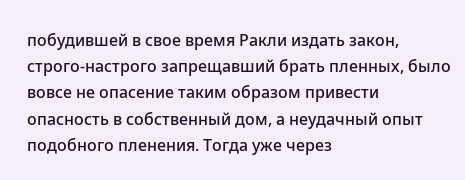побудившей в свое время Ракли издать закон, строго-настрого запрещавший брать пленных, было вовсе не опасение таким образом привести опасность в собственный дом, а неудачный опыт подобного пленения. Тогда уже через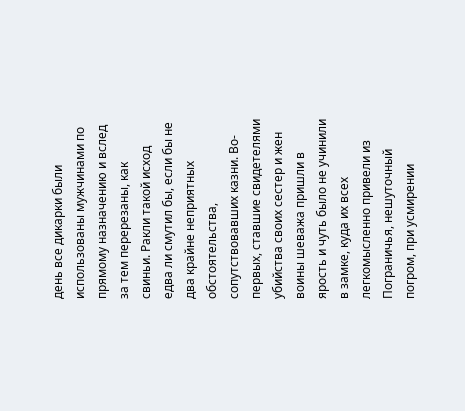день все дикарки были использованы мужчинами по прямому назначению и вслед за тем перерезаны, как свиньи. Ракли такой исход едва ли смутил бы, если бы не два крайне неприятных обстоятельства, сопутствовавших казни. Во-первых, ставшие свидетелями убийства своих сестер и жен воины шеважа пришли в ярость и чуть было не учинили в замке, куда их всех легкомысленно привели из Пограничья, нешуточный погром, при усмирении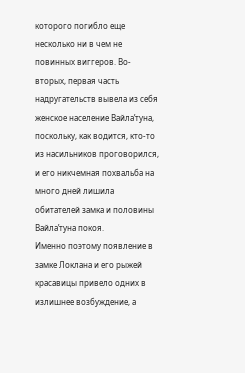которого погибло еще несколько ни в чем не повинных виггеров. Во-вторых, первая часть надругательств вывела из себя женское население Вайла’туна, поскольку, как водится, кто-то из насильников проговорился, и его никчемная похвальба на много дней лишила обитателей замка и половины Вайла’туна покоя.
Именно поэтому появление в замке Локлана и его рыжей красавицы привело одних в излишнее возбуждение, а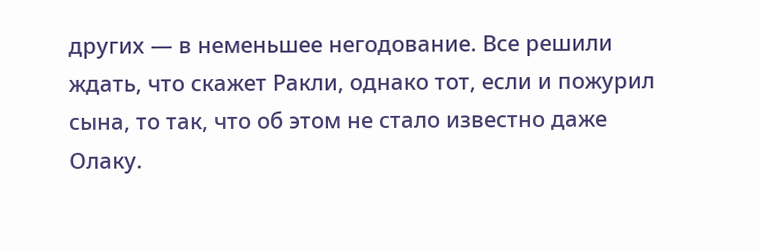других — в неменьшее негодование. Все решили ждать, что скажет Ракли, однако тот, если и пожурил сына, то так, что об этом не стало известно даже Олаку.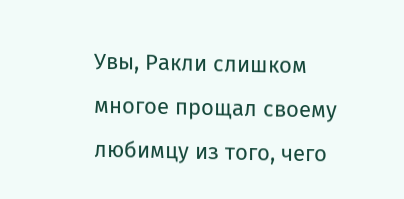Увы, Ракли слишком многое прощал своему любимцу из того, чего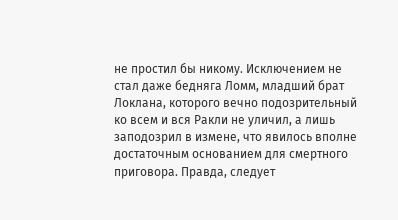не простил бы никому. Исключением не стал даже бедняга Ломм, младший брат Локлана, которого вечно подозрительный ко всем и вся Ракли не уличил, а лишь заподозрил в измене, что явилось вполне достаточным основанием для смертного приговора. Правда, следует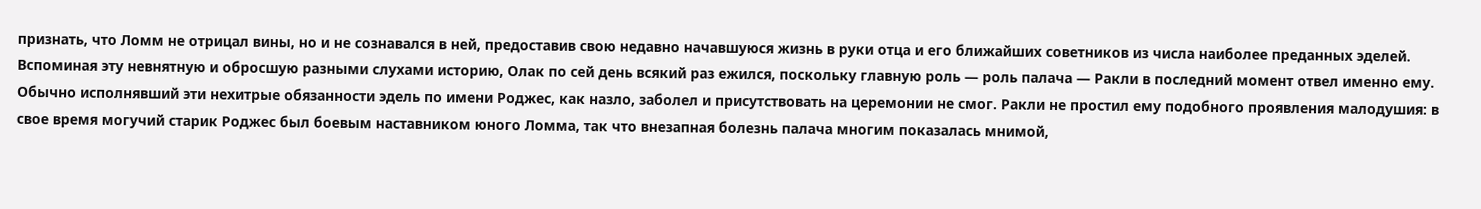признать, что Ломм не отрицал вины, но и не сознавался в ней, предоставив свою недавно начавшуюся жизнь в руки отца и его ближайших советников из числа наиболее преданных эделей.
Вспоминая эту невнятную и обросшую разными слухами историю, Олак по сей день всякий раз ежился, поскольку главную роль — роль палача — Ракли в последний момент отвел именно ему. Обычно исполнявший эти нехитрые обязанности эдель по имени Роджес, как назло, заболел и присутствовать на церемонии не смог. Ракли не простил ему подобного проявления малодушия: в свое время могучий старик Роджес был боевым наставником юного Ломма, так что внезапная болезнь палача многим показалась мнимой,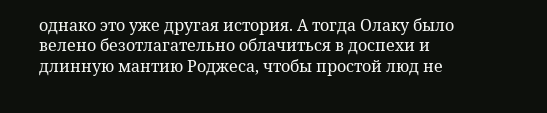однако это уже другая история. А тогда Олаку было велено безотлагательно облачиться в доспехи и длинную мантию Роджеса, чтобы простой люд не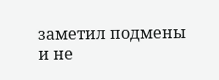заметил подмены и не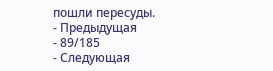пошли пересуды.
- Предыдущая
- 89/185
- Следующая